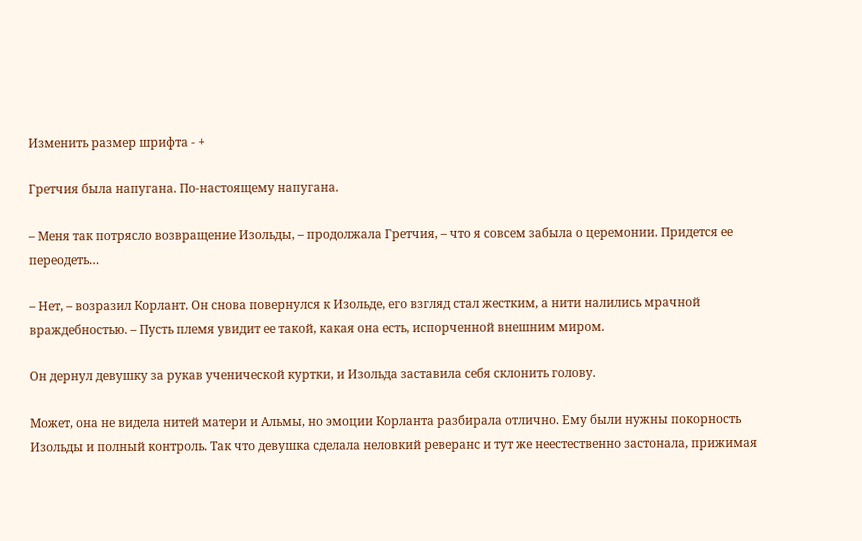Изменить размер шрифта - +

Гретчия была напугана. По-настоящему напугана.

– Меня так потрясло возвращение Изольды, – продолжала Гретчия, – что я совсем забыла о церемонии. Придется ее переодеть…

– Нет, – возразил Корлант. Он снова повернулся к Изольде, его взгляд стал жестким, а нити налились мрачной враждебностью. – Пусть племя увидит ее такой, какая она есть, испорченной внешним миром.

Он дернул девушку за рукав ученической куртки, и Изольда заставила себя склонить голову.

Может, она не видела нитей матери и Альмы, но эмоции Корланта разбирала отлично. Ему были нужны покорность Изольды и полный контроль. Так что девушка сделала неловкий реверанс и тут же неестественно застонала, прижимая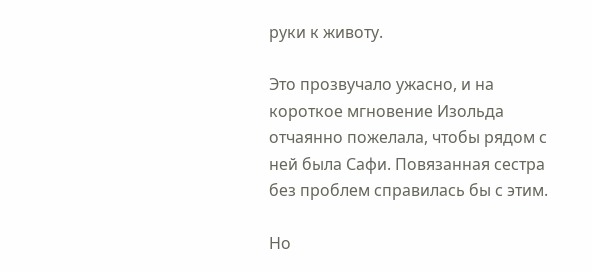руки к животу.

Это прозвучало ужасно, и на короткое мгновение Изольда отчаянно пожелала, чтобы рядом с ней была Сафи. Повязанная сестра без проблем справилась бы с этим.

Но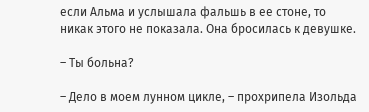если Альма и услышала фальшь в ее стоне, то никак этого не показала. Она бросилась к девушке.

– Ты больна?

– Дело в моем лунном цикле, – прохрипела Изольда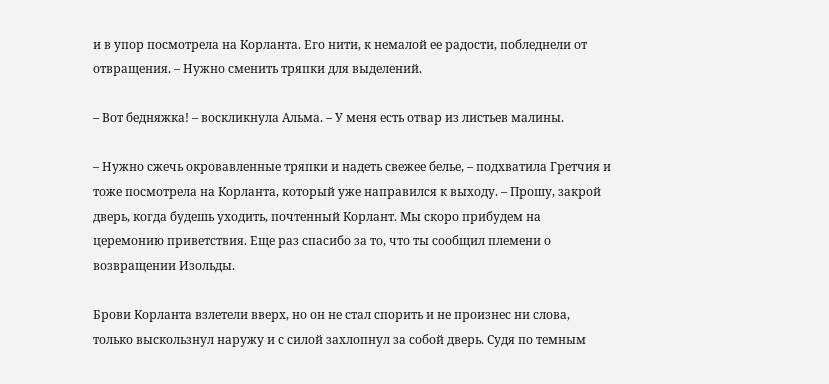и в упор посмотрела на Корланта. Его нити, к немалой ее радости, побледнели от отвращения. – Нужно сменить тряпки для выделений.

– Вот бедняжка! – воскликнула Альма. – У меня есть отвар из листьев малины.

– Нужно сжечь окровавленные тряпки и надеть свежее белье, – подхватила Гретчия и тоже посмотрела на Корланта, который уже направился к выходу. – Прошу, закрой дверь, когда будешь уходить, почтенный Корлант. Мы скоро прибудем на церемонию приветствия. Еще раз спасибо за то, что ты сообщил племени о возвращении Изольды.

Брови Корланта взлетели вверх, но он не стал спорить и не произнес ни слова, только выскользнул наружу и с силой захлопнул за собой дверь. Судя по темным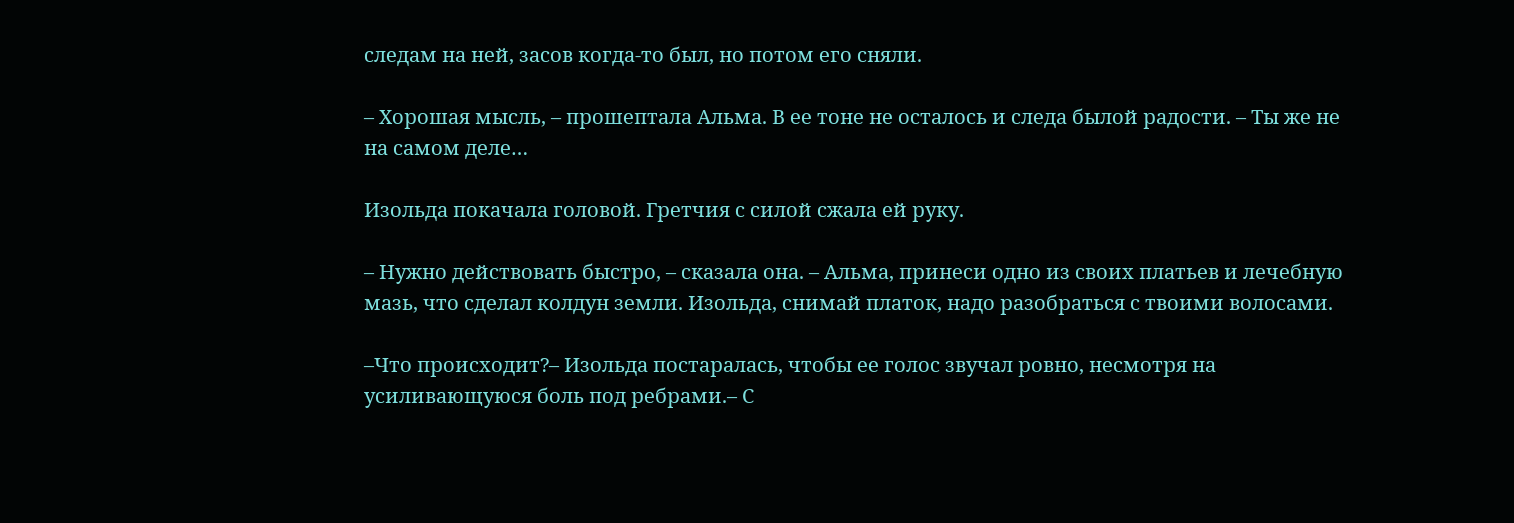следам на ней, засов когда-то был, но потом его сняли.

– Хорошая мысль, – прошептала Альма. В ее тоне не осталось и следа былой радости. – Ты же не на самом деле…

Изольда покачала головой. Гретчия с силой сжала ей руку.

– Нужно действовать быстро, – сказала она. – Альма, принеси одно из своих платьев и лечебную мазь, что сделал колдун земли. Изольда, снимай платок, надо разобраться с твоими волосами.

–Что происходит?– Изольда постаралась, чтобы ее голос звучал ровно, несмотря на усиливающуюся боль под ребрами.– С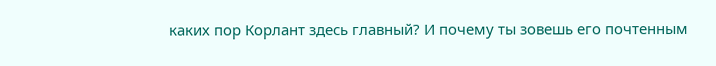каких пор Корлант здесь главный? И почему ты зовешь его почтенным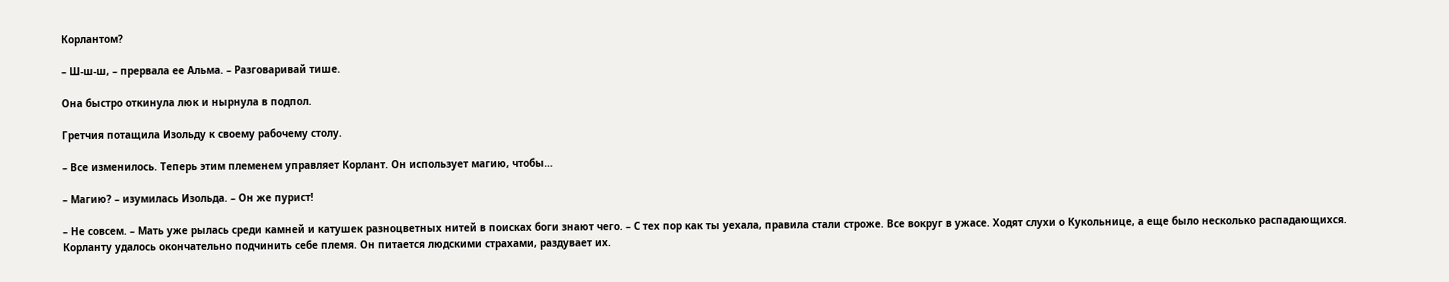Корлантом?

– Ш-ш-ш, – прервала ее Альма. – Разговаривай тише.

Она быстро откинула люк и нырнула в подпол.

Гретчия потащила Изольду к своему рабочему столу.

– Все изменилось. Теперь этим племенем управляет Корлант. Он использует магию, чтобы…

– Магию? – изумилась Изольда. – Он же пурист!

– Не совсем. – Мать уже рылась среди камней и катушек разноцветных нитей в поисках боги знают чего. – С тех пор как ты уехала, правила стали строже. Все вокруг в ужасе. Ходят слухи о Кукольнице, а еще было несколько распадающихся. Корланту удалось окончательно подчинить себе племя. Он питается людскими страхами, раздувает их.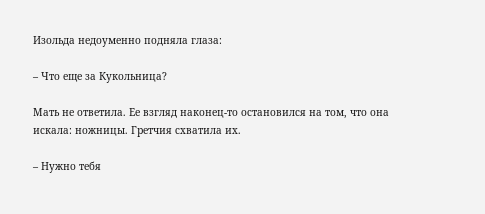Изольда недоуменно подняла глаза:

– Что еще за Кукольница?

Мать не ответила. Ее взгляд наконец-то остановился на том, что она искала: ножницы. Гретчия схватила их.

– Нужно тебя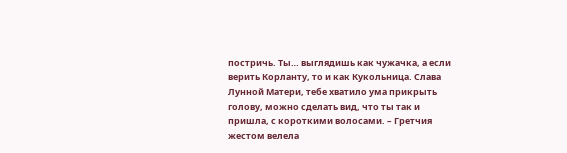постричь. Ты… выглядишь как чужачка, а если верить Корланту, то и как Кукольница. Слава Лунной Матери, тебе хватило ума прикрыть голову, можно сделать вид, что ты так и пришла, с короткими волосами. – Гретчия жестом велела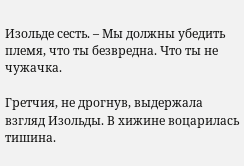Изольде сесть. – Мы должны убедить племя, что ты безвредна. Что ты не чужачка.

Гретчия, не дрогнув, выдержала взгляд Изольды. В хижине воцарилась тишина.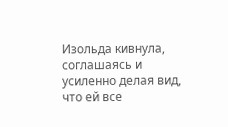Изольда кивнула, соглашаясь и усиленно делая вид, что ей все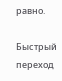равно.

Быстрый переход